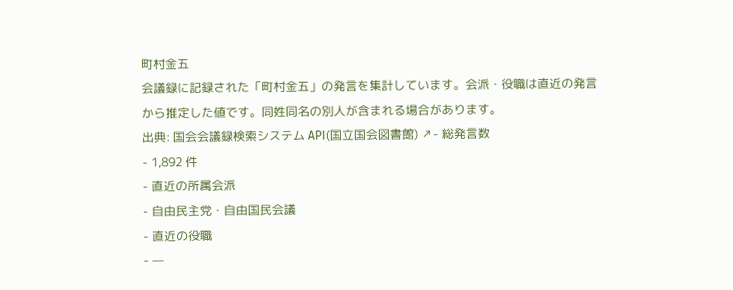町村金五
会議録に記録された「町村金五」の発言を集計しています。会派・役職は直近の発言から推定した値です。同姓同名の別人が含まれる場合があります。
出典: 国会会議録検索システム API(国立国会図書館) ↗- 総発言数
- 1,892 件
- 直近の所属会派
- 自由民主党・自由国民会議
- 直近の役職
- —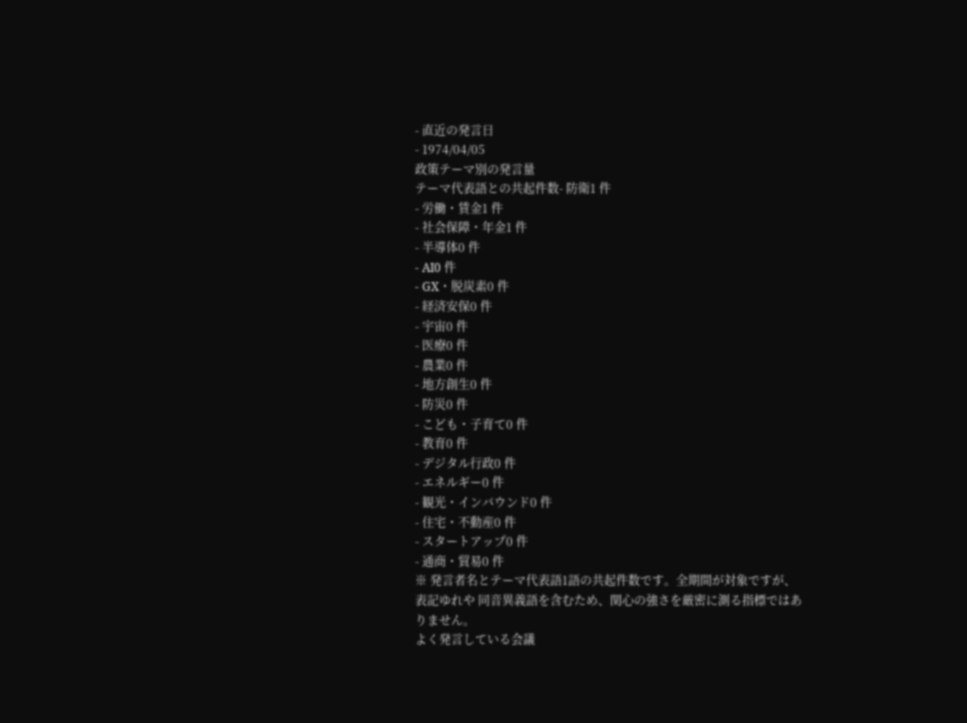- 直近の発言日
- 1974/04/05
政策テーマ別の発言量
テーマ代表語との共起件数- 防衛1 件
- 労働・賃金1 件
- 社会保障・年金1 件
- 半導体0 件
- AI0 件
- GX・脱炭素0 件
- 経済安保0 件
- 宇宙0 件
- 医療0 件
- 農業0 件
- 地方創生0 件
- 防災0 件
- こども・子育て0 件
- 教育0 件
- デジタル行政0 件
- エネルギー0 件
- 観光・インバウンド0 件
- 住宅・不動産0 件
- スタートアップ0 件
- 通商・貿易0 件
※ 発言者名とテーマ代表語1語の共起件数です。全期間が対象ですが、表記ゆれや 同音異義語を含むため、関心の強さを厳密に測る指標ではありません。
よく発言している会議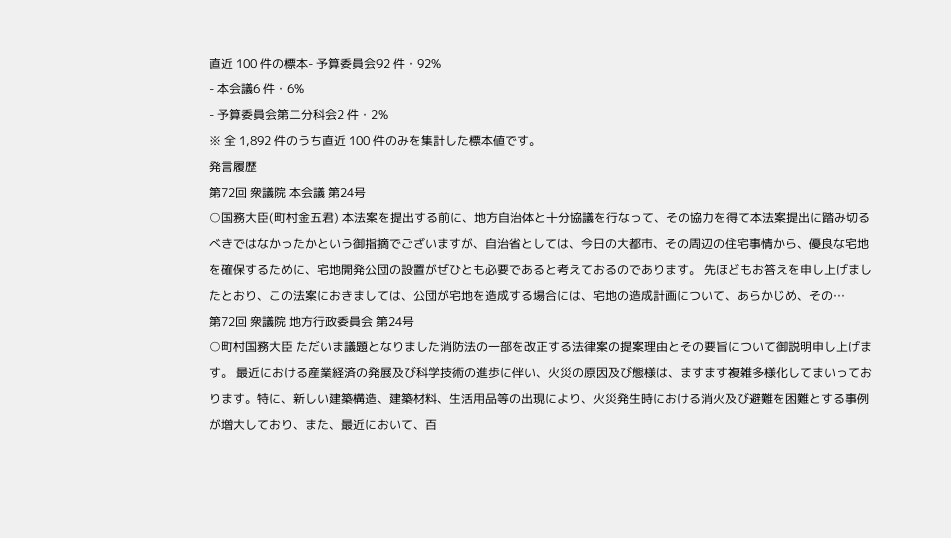直近 100 件の標本- 予算委員会92 件・92%
- 本会議6 件・6%
- 予算委員会第二分科会2 件・2%
※ 全 1,892 件のうち直近 100 件のみを集計した標本値です。
発言履歴
第72回 衆議院 本会議 第24号
○国務大臣(町村金五君) 本法案を提出する前に、地方自治体と十分協議を行なって、その協力を得て本法案提出に踏み切るべきではなかったかという御指摘でございますが、自治省としては、今日の大都市、その周辺の住宅事情から、優良な宅地を確保するために、宅地開発公団の設置がぜひとも必要であると考えておるのであります。 先ほどもお答えを申し上げましたとおり、この法案におきましては、公団が宅地を造成する場合には、宅地の造成計画について、あらかじめ、その…
第72回 衆議院 地方行政委員会 第24号
○町村国務大臣 ただいま議題となりました消防法の一部を改正する法律案の提案理由とその要旨について御説明申し上げます。 最近における産業経済の発展及び科学技術の進歩に伴い、火災の原因及び態様は、ますます複雑多様化してまいっております。特に、新しい建築構造、建築材料、生活用品等の出現により、火災発生時における消火及び避難を困難とする事例が増大しており、また、最近において、百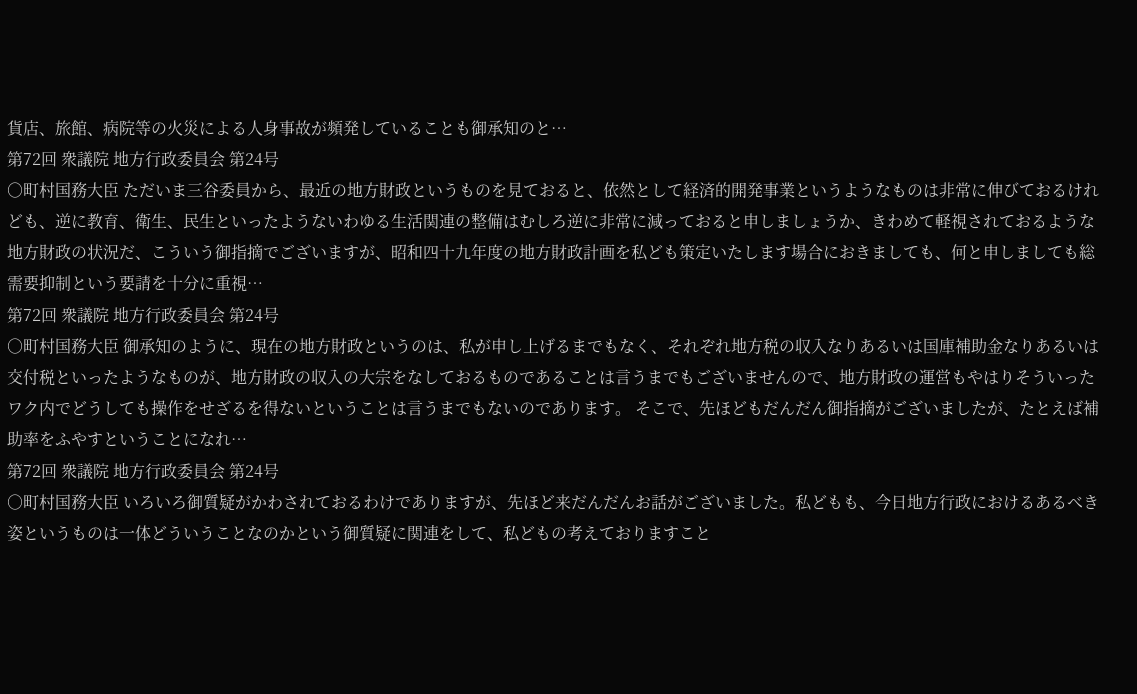貨店、旅館、病院等の火災による人身事故が頻発していることも御承知のと…
第72回 衆議院 地方行政委員会 第24号
○町村国務大臣 ただいま三谷委員から、最近の地方財政というものを見ておると、依然として経済的開発事業というようなものは非常に伸びておるけれども、逆に教育、衛生、民生といったようないわゆる生活関連の整備はむしろ逆に非常に減っておると申しましょうか、きわめて軽視されておるような地方財政の状況だ、こういう御指摘でございますが、昭和四十九年度の地方財政計画を私ども策定いたします場合におきましても、何と申しましても総需要抑制という要請を十分に重視…
第72回 衆議院 地方行政委員会 第24号
○町村国務大臣 御承知のように、現在の地方財政というのは、私が申し上げるまでもなく、それぞれ地方税の収入なりあるいは国庫補助金なりあるいは交付税といったようなものが、地方財政の収入の大宗をなしておるものであることは言うまでもございませんので、地方財政の運営もやはりそういったワク内でどうしても操作をせざるを得ないということは言うまでもないのであります。 そこで、先ほどもだんだん御指摘がございましたが、たとえば補助率をふやすということになれ…
第72回 衆議院 地方行政委員会 第24号
○町村国務大臣 いろいろ御質疑がかわされておるわけでありますが、先ほど来だんだんお話がございました。私どもも、今日地方行政におけるあるべき姿というものは一体どういうことなのかという御質疑に関連をして、私どもの考えておりますこと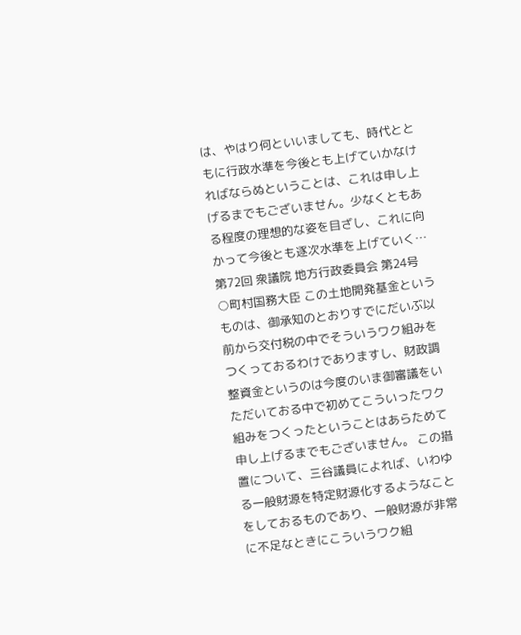は、やはり何といいましても、時代とともに行政水準を今後とも上げていかなければならぬということは、これは申し上げるまでもございません。少なくともある程度の理想的な姿を目ざし、これに向かって今後とも逐次水準を上げていく…
第72回 衆議院 地方行政委員会 第24号
○町村国務大臣 この土地開発基金というものは、御承知のとおりすでにだいぶ以前から交付税の中でそういうワク組みをつくっておるわけでありますし、財政調整資金というのは今度のいま御審議をいただいておる中で初めてこういったワク組みをつくったということはあらためて申し上げるまでもございません。 この措置について、三谷議員によれば、いわゆる一般財源を特定財源化するようなことをしておるものであり、一般財源が非常に不足なときにこういうワク組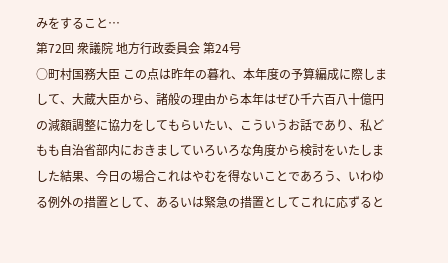みをすること…
第72回 衆議院 地方行政委員会 第24号
○町村国務大臣 この点は昨年の暮れ、本年度の予算編成に際しまして、大蔵大臣から、諸般の理由から本年はぜひ千六百八十億円の減額調整に協力をしてもらいたい、こういうお話であり、私どもも自治省部内におきましていろいろな角度から検討をいたしました結果、今日の場合これはやむを得ないことであろう、いわゆる例外の措置として、あるいは緊急の措置としてこれに応ずると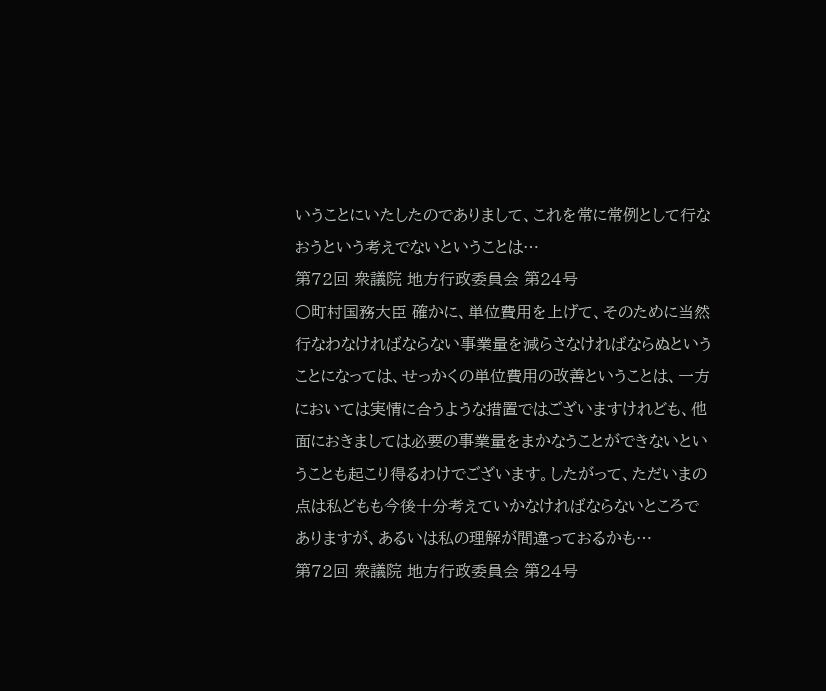いうことにいたしたのでありまして、これを常に常例として行なおうという考えでないということは…
第72回 衆議院 地方行政委員会 第24号
○町村国務大臣 確かに、単位費用を上げて、そのために当然行なわなければならない事業量を減らさなければならぬということになっては、せっかくの単位費用の改善ということは、一方においては実情に合うような措置ではございますけれども、他面におきましては必要の事業量をまかなうことができないということも起こり得るわけでございます。したがって、ただいまの点は私どもも今後十分考えていかなければならないところでありますが、あるいは私の理解が間違っておるかも…
第72回 衆議院 地方行政委員会 第24号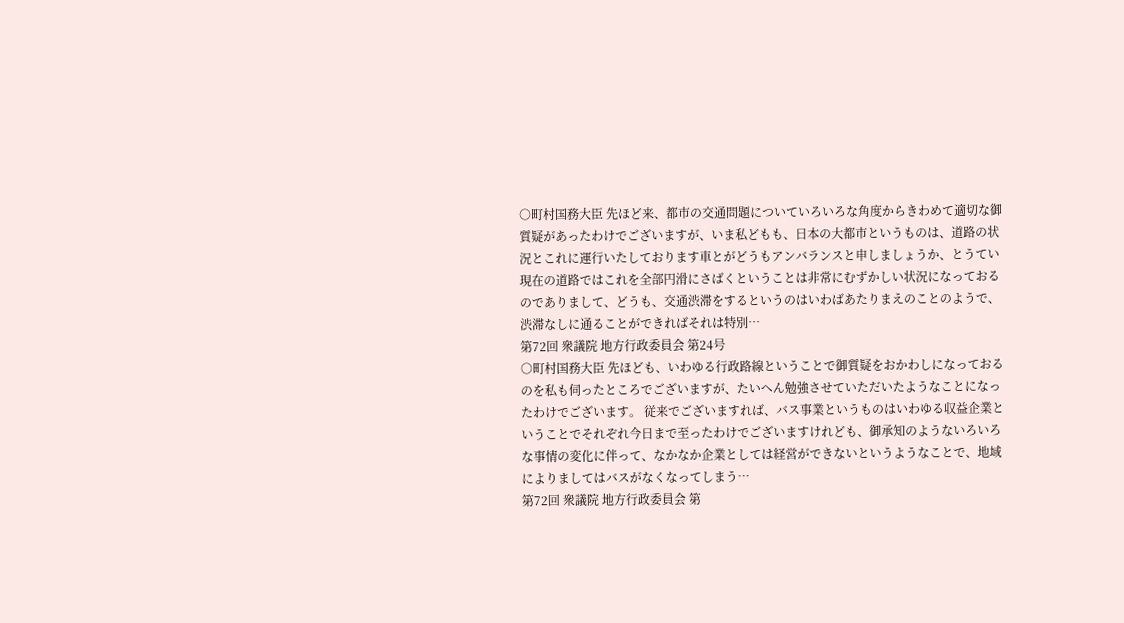○町村国務大臣 先ほど来、都市の交通問題についていろいろな角度からきわめて適切な御質疑があったわけでございますが、いま私どもも、日本の大都市というものは、道路の状況とこれに運行いたしております車とがどうもアンバランスと申しましょうか、とうてい現在の道路ではこれを全部円滑にさばくということは非常にむずかしい状況になっておるのでありまして、どうも、交通渋滞をするというのはいわばあたりまえのことのようで、渋滞なしに通ることができればそれは特別…
第72回 衆議院 地方行政委員会 第24号
○町村国務大臣 先ほども、いわゆる行政路線ということで御質疑をおかわしになっておるのを私も伺ったところでございますが、たいへん勉強させていただいたようなことになったわけでございます。 従来でございますれば、バス事業というものはいわゆる収益企業ということでそれぞれ今日まで至ったわけでございますけれども、御承知のようないろいろな事情の変化に伴って、なかなか企業としては経営ができないというようなことで、地域によりましてはバスがなくなってしまう…
第72回 衆議院 地方行政委員会 第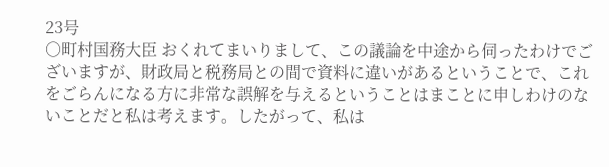23号
○町村国務大臣 おくれてまいりまして、この議論を中途から伺ったわけでございますが、財政局と税務局との間で資料に違いがあるということで、これをごらんになる方に非常な誤解を与えるということはまことに申しわけのないことだと私は考えます。したがって、私は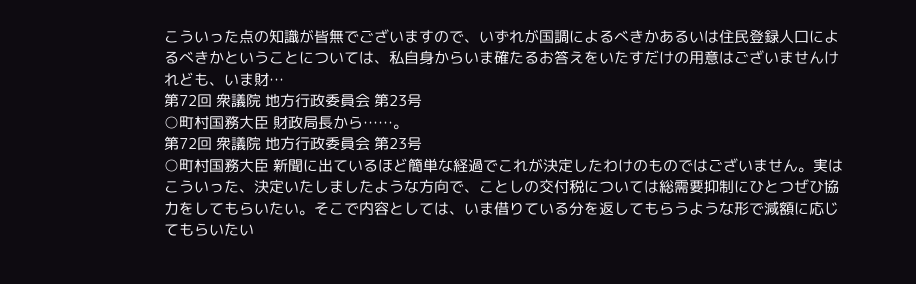こういった点の知識が皆無でございますので、いずれが国調によるべきかあるいは住民登録人口によるべきかということについては、私自身からいま確たるお答えをいたすだけの用意はございませんけれども、いま財…
第72回 衆議院 地方行政委員会 第23号
○町村国務大臣 財政局長から……。
第72回 衆議院 地方行政委員会 第23号
○町村国務大臣 新聞に出ているほど簡単な経過でこれが決定したわけのものではございません。実はこういった、決定いたしましたような方向で、ことしの交付税については総需要抑制にひとつぜひ協力をしてもらいたい。そこで内容としては、いま借りている分を返してもらうような形で減額に応じてもらいたい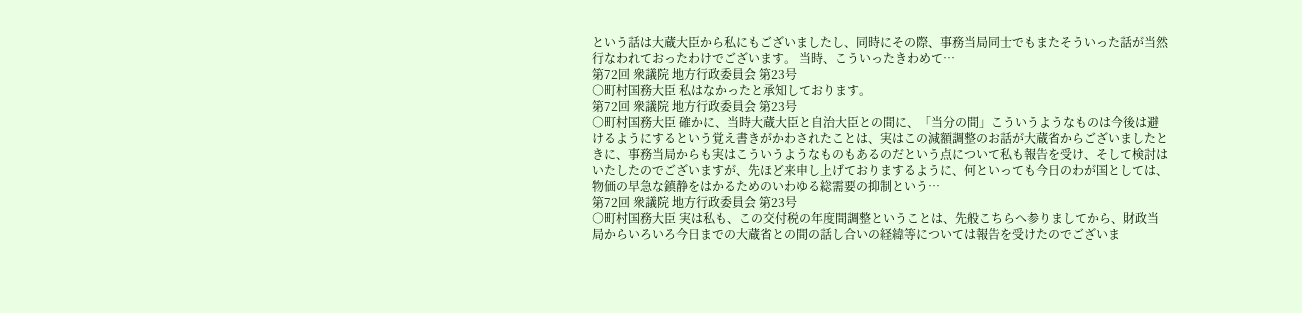という話は大蔵大臣から私にもございましたし、同時にその際、事務当局同士でもまたそういった話が当然行なわれておったわけでございます。 当時、こういったきわめて…
第72回 衆議院 地方行政委員会 第23号
○町村国務大臣 私はなかったと承知しております。
第72回 衆議院 地方行政委員会 第23号
○町村国務大臣 確かに、当時大蔵大臣と自治大臣との間に、「当分の間」こういうようなものは今後は避けるようにするという覚え書きがかわされたことは、実はこの減額調整のお話が大蔵省からございましたときに、事務当局からも実はこういうようなものもあるのだという点について私も報告を受け、そして検討はいたしたのでございますが、先ほど来申し上げておりまするように、何といっても今日のわが国としては、物価の早急な鎮静をはかるためのいわゆる総需要の抑制という…
第72回 衆議院 地方行政委員会 第23号
○町村国務大臣 実は私も、この交付税の年度間調整ということは、先般こちらへ参りましてから、財政当局からいろいろ今日までの大蔵省との間の話し合いの経緯等については報告を受けたのでございま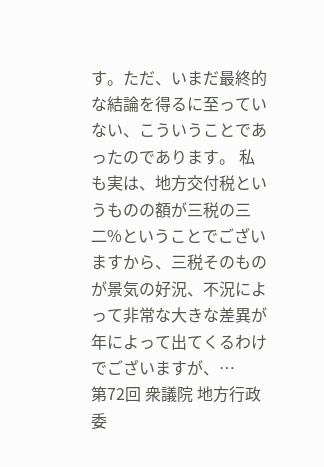す。ただ、いまだ最終的な結論を得るに至っていない、こういうことであったのであります。 私も実は、地方交付税というものの額が三税の三二%ということでございますから、三税そのものが景気の好況、不況によって非常な大きな差異が年によって出てくるわけでございますが、…
第72回 衆議院 地方行政委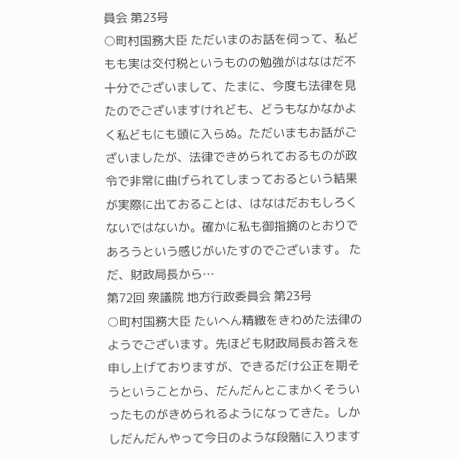員会 第23号
○町村国務大臣 ただいまのお話を伺って、私どもも実は交付税というものの勉強がはなはだ不十分でございまして、たまに、今度も法律を見たのでございますけれども、どうもなかなかよく私どもにも頭に入らぬ。ただいまもお話がございましたが、法律できめられておるものが政令で非常に曲げられてしまっておるという結果が実際に出ておることは、はなはだおもしろくないではないか。確かに私も御指摘のとおりであろうという感じがいたすのでございます。 ただ、財政局長から…
第72回 衆議院 地方行政委員会 第23号
○町村国務大臣 たいへん精緻をきわめた法律のようでございます。先ほども財政局長お答えを申し上げておりますが、できるだけ公正を期そうということから、だんだんとこまかくそういったものがきめられるようになってきた。しかしだんだんやって今日のような段階に入ります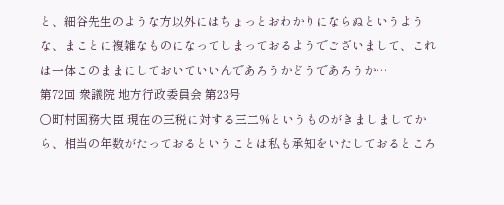と、細谷先生のような方以外にはちょっとおわかりにならぬというような、まことに複雑なものになってしまっておるようでございまして、これは一体このままにしておいていいんであろうかどうであろうか…
第72回 衆議院 地方行政委員会 第23号
○町村国務大臣 現在の三税に対する三二%というものがきましましてから、相当の年数がたっておるということは私も承知をいたしておるところ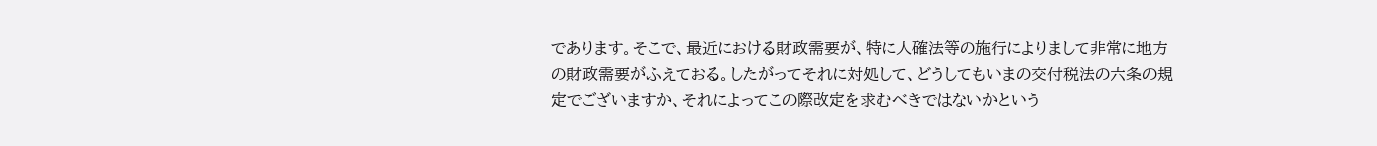であります。そこで、最近における財政需要が、特に人確法等の施行によりまして非常に地方の財政需要がふえておる。したがってそれに対処して、どうしてもいまの交付税法の六条の規定でございますか、それによってこの際改定を求むべきではないかという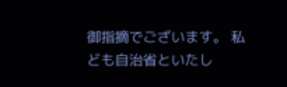御指摘でございます。 私ども自治省といたし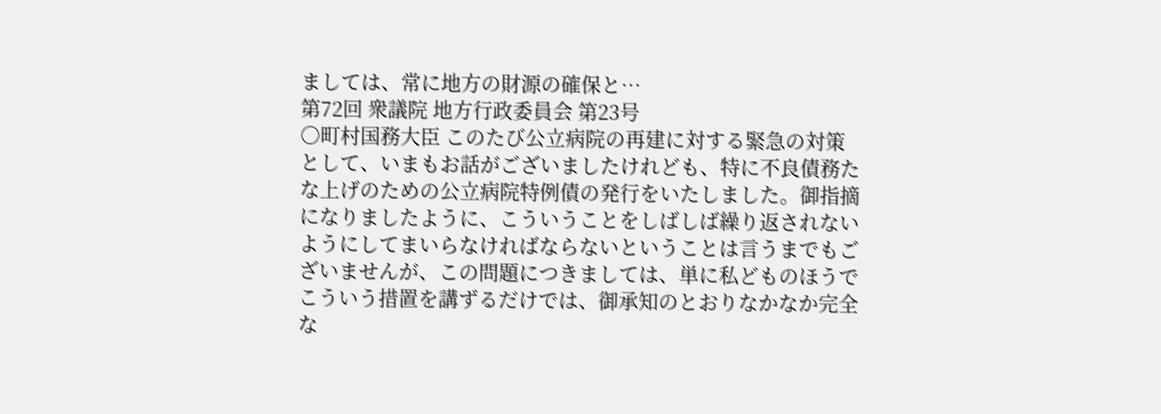ましては、常に地方の財源の確保と…
第72回 衆議院 地方行政委員会 第23号
○町村国務大臣 このたび公立病院の再建に対する緊急の対策として、いまもお話がございましたけれども、特に不良債務たな上げのための公立病院特例債の発行をいたしました。御指摘になりましたように、こういうことをしばしば繰り返されないようにしてまいらなければならないということは言うまでもございませんが、この問題につきましては、単に私どものほうでこういう措置を講ずるだけでは、御承知のとおりなかなか完全な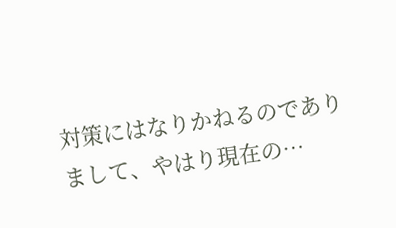対策にはなりかねるのでありまして、やはり現在の…